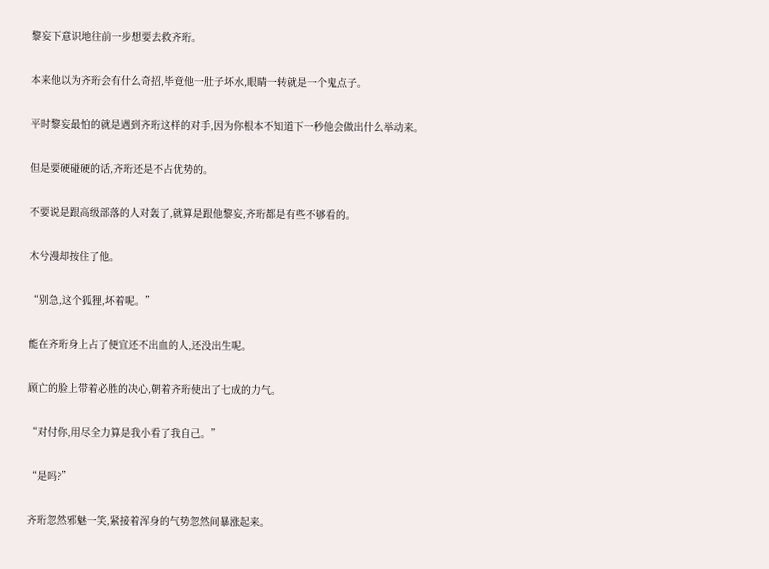黎妄下意识地往前一步想要去救齐珩。

本来他以为齐珩会有什么奇招,毕竟他一肚子坏水,眼睛一转就是一个鬼点子。

平时黎妄最怕的就是遇到齐珩这样的对手,因为你根本不知道下一秒他会做出什么举动来。

但是要硬碰硬的话,齐珩还是不占优势的。

不要说是跟高级部落的人对轰了,就算是跟他黎妄,齐珩都是有些不够看的。

木兮漫却按住了他。

“别急,这个狐狸,坏着呢。”

能在齐珩身上占了便宜还不出血的人,还没出生呢。

顾亡的脸上带着必胜的决心,朝着齐珩使出了七成的力气。

“对付你,用尽全力算是我小看了我自己。”

“是吗?”

齐珩忽然邪魅一笑,紧接着浑身的气势忽然间暴涨起来。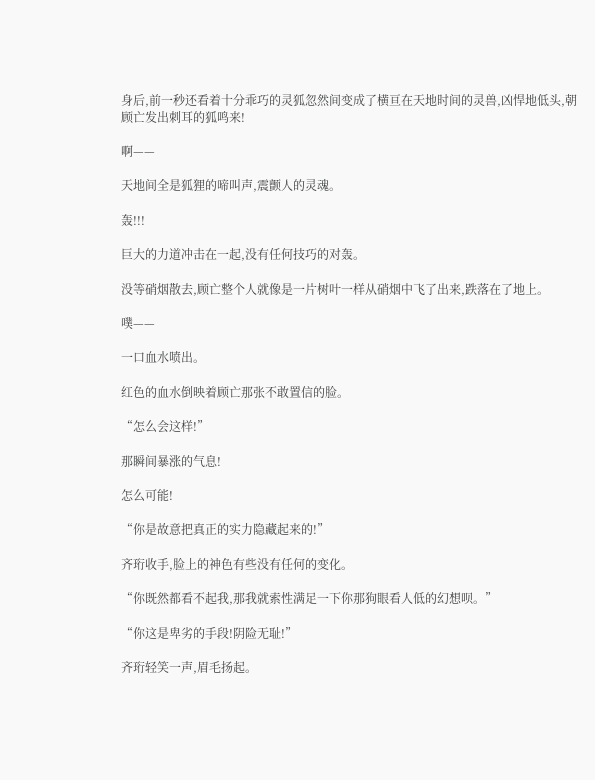身后,前一秒还看着十分乖巧的灵狐忽然间变成了横亘在天地时间的灵兽,凶悍地低头,朝顾亡发出刺耳的狐鸣来!

啊——

天地间全是狐狸的啼叫声,震颤人的灵魂。

轰!!!

巨大的力道冲击在一起,没有任何技巧的对轰。

没等硝烟散去,顾亡整个人就像是一片树叶一样从硝烟中飞了出来,跌落在了地上。

噗——

一口血水喷出。

红色的血水倒映着顾亡那张不敢置信的脸。

“怎么会这样!”

那瞬间暴涨的气息!

怎么可能!

“你是故意把真正的实力隐藏起来的!”

齐珩收手,脸上的神色有些没有任何的变化。

“你既然都看不起我,那我就索性满足一下你那狗眼看人低的幻想呗。”

“你这是卑劣的手段!阴险无耻!”

齐珩轻笑一声,眉毛扬起。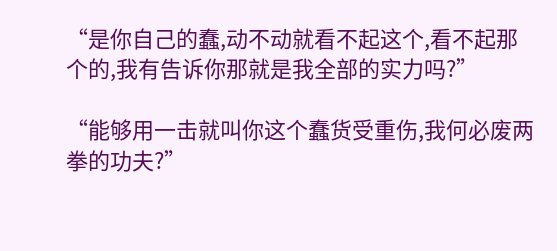“是你自己的蠢,动不动就看不起这个,看不起那个的,我有告诉你那就是我全部的实力吗?”

“能够用一击就叫你这个蠢货受重伤,我何必废两拳的功夫?”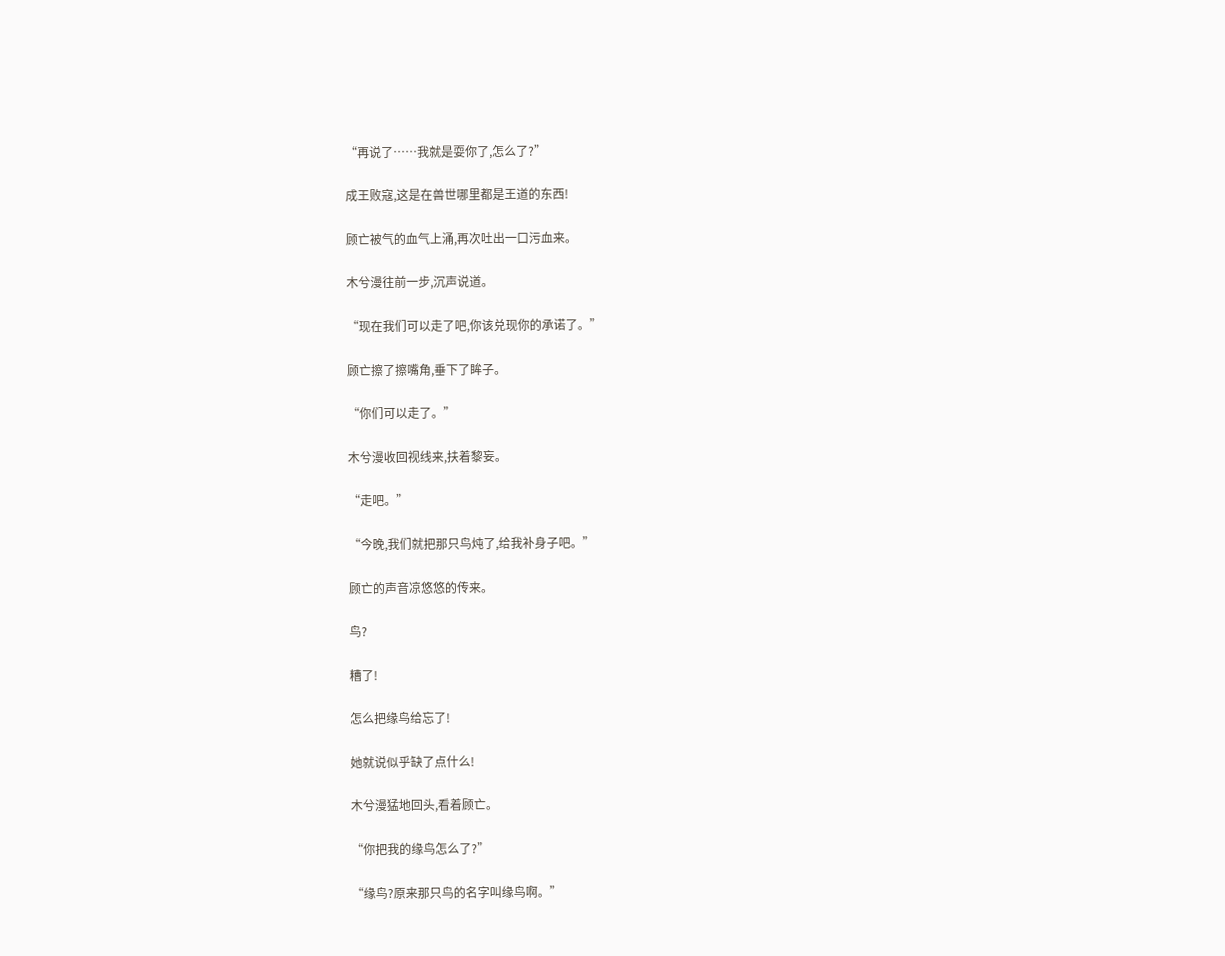“再说了……我就是耍你了,怎么了?”

成王败寇,这是在兽世哪里都是王道的东西!

顾亡被气的血气上涌,再次吐出一口污血来。

木兮漫往前一步,沉声说道。

“现在我们可以走了吧,你该兑现你的承诺了。”

顾亡擦了擦嘴角,垂下了眸子。

“你们可以走了。”

木兮漫收回视线来,扶着黎妄。

“走吧。”

“今晚,我们就把那只鸟炖了,给我补身子吧。”

顾亡的声音凉悠悠的传来。

鸟?

糟了!

怎么把缘鸟给忘了!

她就说似乎缺了点什么!

木兮漫猛地回头,看着顾亡。

“你把我的缘鸟怎么了?”

“缘鸟?原来那只鸟的名字叫缘鸟啊。”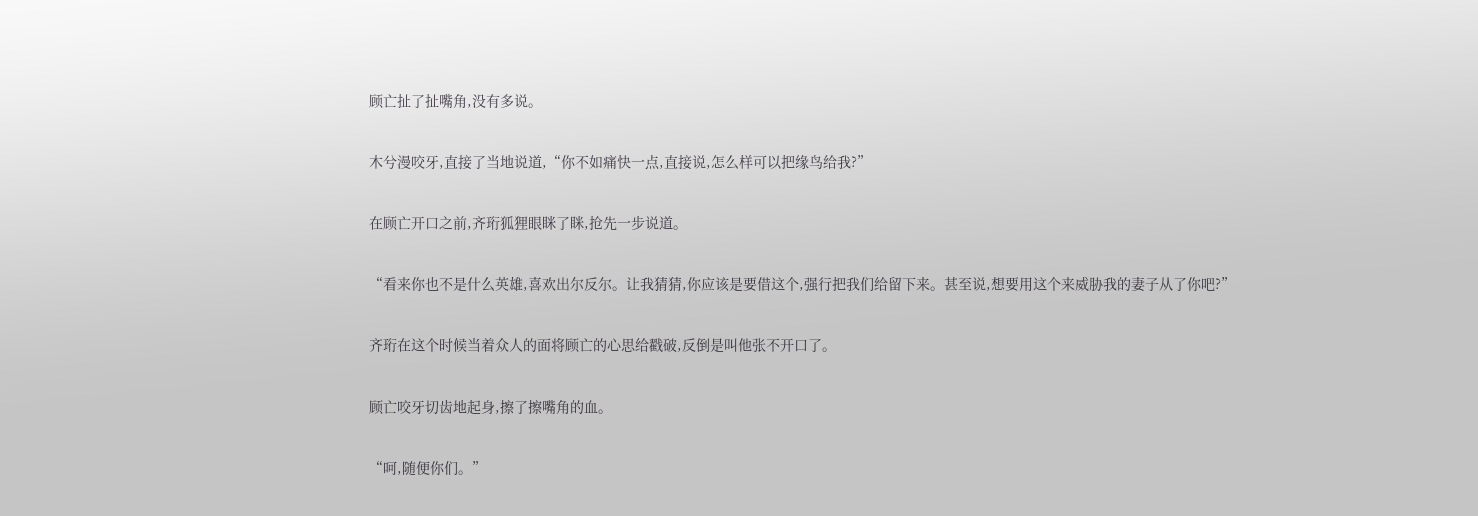顾亡扯了扯嘴角,没有多说。

木兮漫咬牙,直接了当地说道,“你不如痛快一点,直接说,怎么样可以把缘鸟给我?”

在顾亡开口之前,齐珩狐狸眼眯了眯,抢先一步说道。

“看来你也不是什么英雄,喜欢出尔反尔。让我猜猜,你应该是要借这个,强行把我们给留下来。甚至说,想要用这个来威胁我的妻子从了你吧?”

齐珩在这个时候当着众人的面将顾亡的心思给戳破,反倒是叫他张不开口了。

顾亡咬牙切齿地起身,擦了擦嘴角的血。

“呵,随便你们。”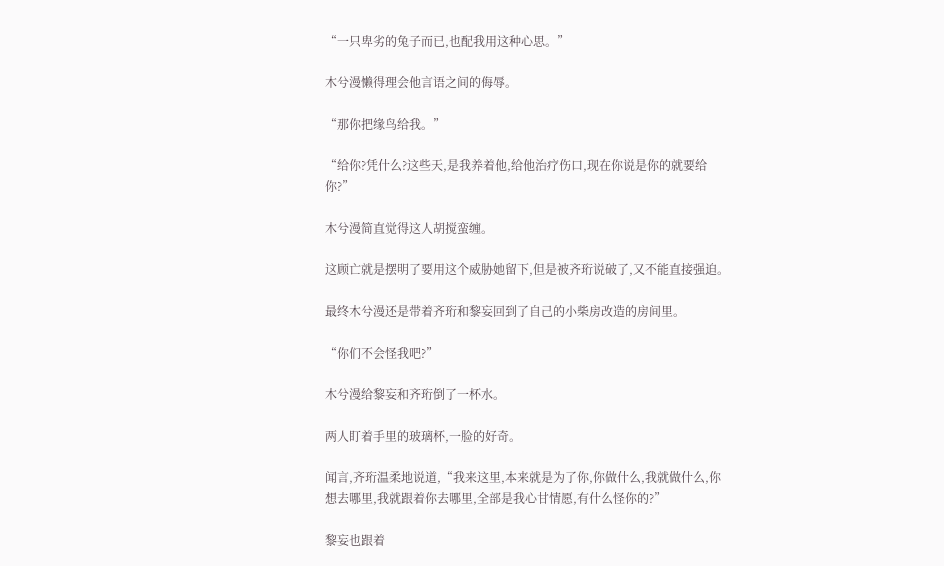“一只卑劣的兔子而已,也配我用这种心思。”

木兮漫懒得理会他言语之间的侮辱。

“那你把缘鸟给我。”

“给你?凭什么?这些天,是我养着他,给他治疗伤口,现在你说是你的就要给你?”

木兮漫简直觉得这人胡搅蛮缠。

这顾亡就是摆明了要用这个威胁她留下,但是被齐珩说破了,又不能直接强迫。

最终木兮漫还是带着齐珩和黎妄回到了自己的小柴房改造的房间里。

“你们不会怪我吧?”

木兮漫给黎妄和齐珩倒了一杯水。

两人盯着手里的玻璃杯,一脸的好奇。

闻言,齐珩温柔地说道,“我来这里,本来就是为了你,你做什么,我就做什么,你想去哪里,我就跟着你去哪里,全部是我心甘情愿,有什么怪你的?”

黎妄也跟着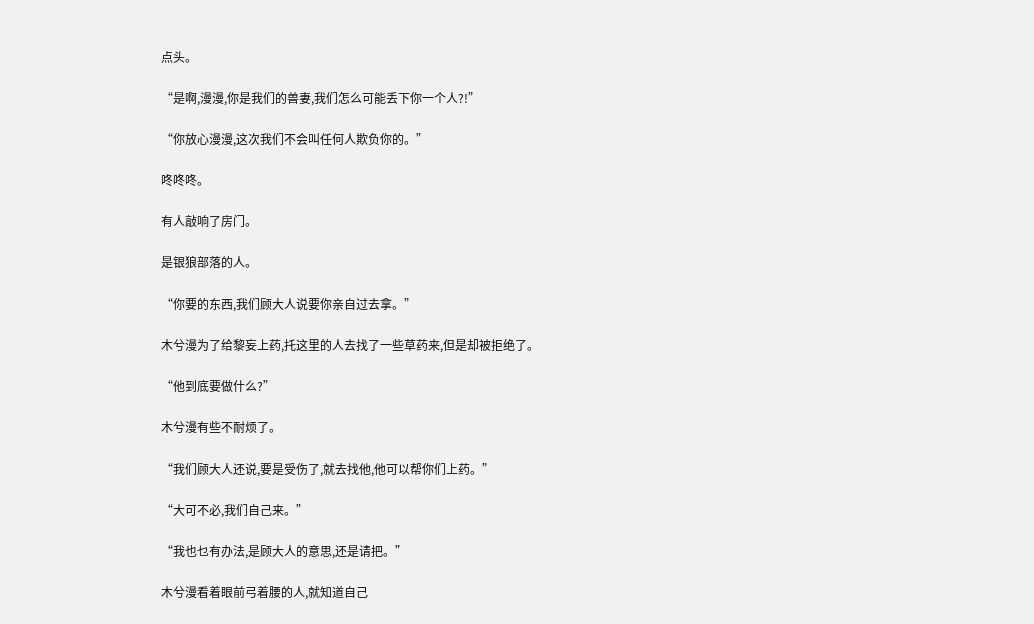点头。

“是啊,漫漫,你是我们的兽妻,我们怎么可能丢下你一个人?!”

“你放心漫漫,这次我们不会叫任何人欺负你的。”

咚咚咚。

有人敲响了房门。

是银狼部落的人。

“你要的东西,我们顾大人说要你亲自过去拿。”

木兮漫为了给黎妄上药,托这里的人去找了一些草药来,但是却被拒绝了。

“他到底要做什么?”

木兮漫有些不耐烦了。

“我们顾大人还说,要是受伤了,就去找他,他可以帮你们上药。”

“大可不必,我们自己来。”

“我也乜有办法,是顾大人的意思,还是请把。”

木兮漫看着眼前弓着腰的人,就知道自己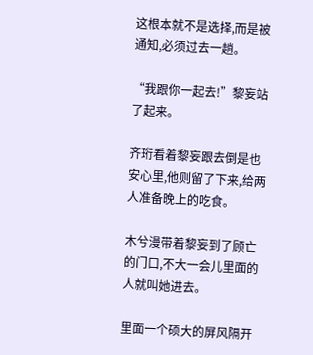这根本就不是选择,而是被通知,必须过去一趟。

“我跟你一起去!”黎妄站了起来。

齐珩看着黎妄跟去倒是也安心里,他则留了下来,给两人准备晚上的吃食。

木兮漫带着黎妄到了顾亡的门口,不大一会儿里面的人就叫她进去。

里面一个硕大的屏风隔开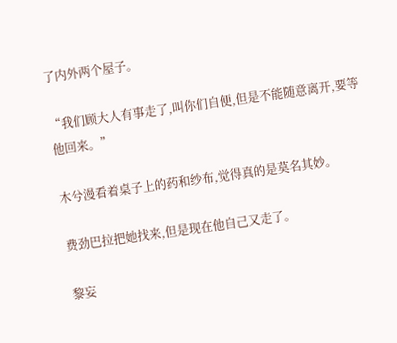了内外两个屋子。

“我们顾大人有事走了,叫你们自便,但是不能随意离开,要等他回来。”

木兮漫看着桌子上的药和纱布,觉得真的是莫名其妙。

费劲巴拉把她找来,但是现在他自己又走了。

黎妄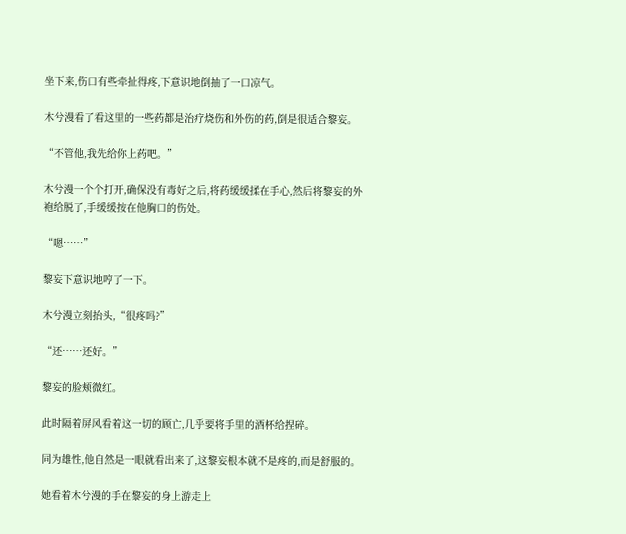坐下来,伤口有些牵扯得疼,下意识地倒抽了一口凉气。

木兮漫看了看这里的一些药都是治疗烧伤和外伤的药,倒是很适合黎妄。

“不管他,我先给你上药吧。”

木兮漫一个个打开,确保没有毒好之后,将药缓缓揉在手心,然后将黎妄的外袍给脱了,手缓缓按在他胸口的伤处。

“嗯……”

黎妄下意识地哼了一下。

木兮漫立刻抬头,“很疼吗?”

“还……还好。”

黎妄的脸颊微红。

此时隔着屏风看着这一切的顾亡,几乎要将手里的酒杯给捏碎。

同为雄性,他自然是一眼就看出来了,这黎妄根本就不是疼的,而是舒服的。

她看着木兮漫的手在黎妄的身上游走上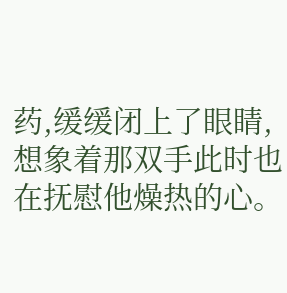药,缓缓闭上了眼睛,想象着那双手此时也在抚慰他燥热的心。